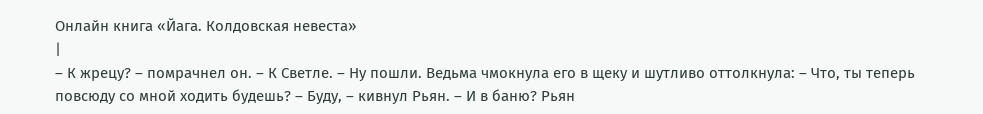Онлайн книга «Йага. Колдовская невеста»
|
– К жрецу? – помрачнел он. – К Светле. – Ну пошли. Ведьма чмокнула его в щеку и шутливо оттолкнула: – Что, ты теперь повсюду со мной ходить будешь? – Буду, – кивнул Рьян. – И в баню? Рьян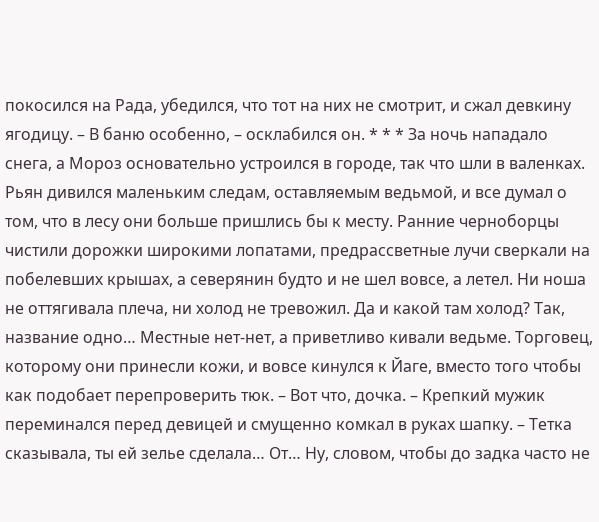покосился на Рада, убедился, что тот на них не смотрит, и сжал девкину ягодицу. – В баню особенно, – осклабился он. * * * За ночь нападало снега, а Мороз основательно устроился в городе, так что шли в валенках. Рьян дивился маленьким следам, оставляемым ведьмой, и все думал о том, что в лесу они больше пришлись бы к месту. Ранние черноборцы чистили дорожки широкими лопатами, предрассветные лучи сверкали на побелевших крышах, а северянин будто и не шел вовсе, а летел. Ни ноша не оттягивала плеча, ни холод не тревожил. Да и какой там холод? Так, название одно… Местные нет-нет, а приветливо кивали ведьме. Торговец, которому они принесли кожи, и вовсе кинулся к Йаге, вместо того чтобы как подобает перепроверить тюк. – Вот что, дочка. – Крепкий мужик переминался перед девицей и смущенно комкал в руках шапку. – Тетка сказывала, ты ей зелье сделала… От… Ну, словом, чтобы до задка часто не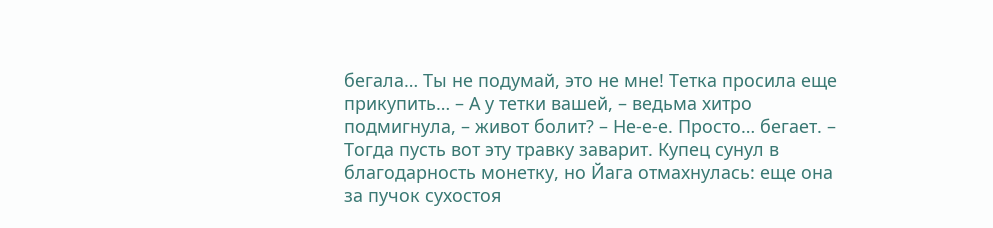бегала… Ты не подумай, это не мне! Тетка просила еще прикупить… – А у тетки вашей, – ведьма хитро подмигнула, – живот болит? – Не-е-е. Просто… бегает. – Тогда пусть вот эту травку заварит. Купец сунул в благодарность монетку, но Йага отмахнулась: еще она за пучок сухостоя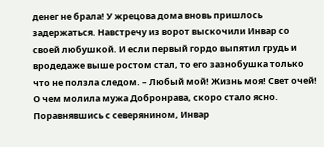денег не брала! У жрецова дома вновь пришлось задержаться. Навстречу из ворот выскочили Инвар со своей любушкой. И если первый гордо выпятил грудь и вродедаже выше ростом стал, то его зазнобушка только что не ползла следом. – Любый мой! Жизнь моя! Свет очей! О чем молила мужа Добронрава, скоро стало ясно. Поравнявшись с северянином, Инвар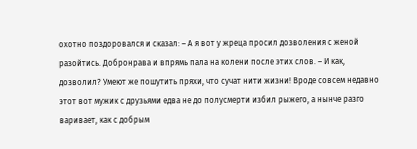охотно поздоровался и сказал: – А я вот у жреца просил дозволения с женой разойтись. Добронрава и впрямь пала на колени после этих слов. – И как, дозволил? Умеют же пошутить пряхи, что сучат нити жизни! Вроде совсем недавно этот вот мужик с друзьями едва не до полусмерти избил рыжего, а нынче разго варивает, как с добрым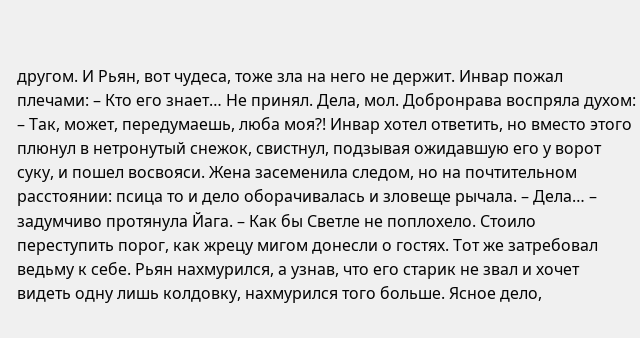другом. И Рьян, вот чудеса, тоже зла на него не держит. Инвар пожал плечами: – Кто его знает… Не принял. Дела, мол. Добронрава воспряла духом: – Так, может, передумаешь, люба моя?! Инвар хотел ответить, но вместо этого плюнул в нетронутый снежок, свистнул, подзывая ожидавшую его у ворот суку, и пошел восвояси. Жена засеменила следом, но на почтительном расстоянии: псица то и дело оборачивалась и зловеще рычала. – Дела… – задумчиво протянула Йага. – Как бы Светле не поплохело. Стоило переступить порог, как жрецу мигом донесли о гостях. Тот же затребовал ведьму к себе. Рьян нахмурился, а узнав, что его старик не звал и хочет видеть одну лишь колдовку, нахмурился того больше. Ясное дело,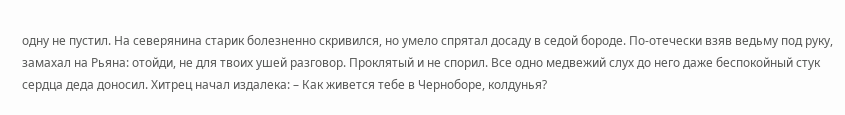одну не пустил. На северянина старик болезненно скривился, но умело спрятал досаду в седой бороде. По-отечески взяв ведьму под руку, замахал на Рьяна: отойди, не для твоих ушей разговор. Проклятый и не спорил. Все одно медвежий слух до него даже беспокойный стук сердца деда доносил. Хитрец начал издалека: – Как живется тебе в Черноборе, колдунья?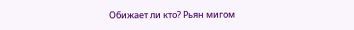Обижает ли кто? Рьян мигом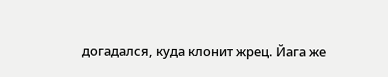догадался, куда клонит жрец. Йага же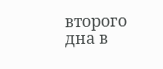второго дна в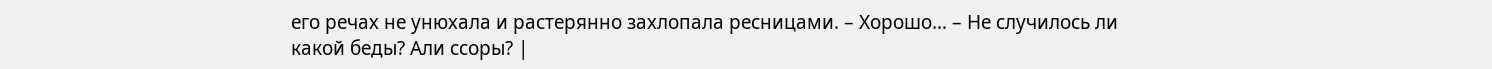его речах не унюхала и растерянно захлопала ресницами. – Хорошо… – Не случилось ли какой беды? Али ссоры? |